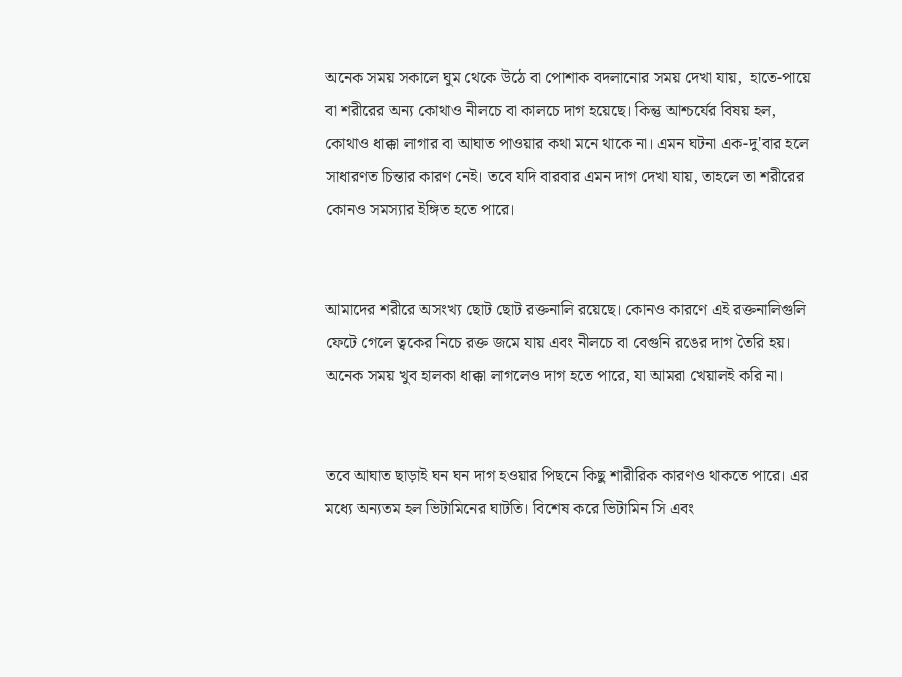অনেক সময় সকালে ঘুম থেকে উঠে বা পোশাক বদলানোর সময় দেখা যায়,  হাতে-পায়ে বা শরীরের অন্য কোথাও নীলচে বা কালচে দাগ হয়েছে। কিন্তু আশ্চর্যের বিষয় হল, কোথাও ধাক্কা লাগার বা আঘাত পাওয়ার কথা মনে থাকে না। এমন ঘটনা এক-দু'বার হলে সাধারণত চিন্তার কারণ নেই। তবে যদি বারবার এমন দাগ দেখা যায়, তাহলে তা শরীরের কোনও সমস্যার ইঙ্গিত হতে পারে।


আমাদের শরীরে অসংখ্য ছোট ছোট রক্তনালি রয়েছে। কোনও কারণে এই রক্তনালিগুলি ফেটে গেলে ত্বকের নিচে রক্ত জমে যায় এবং নীলচে বা বেগুনি রঙের দাগ তৈরি হয়। অনেক সময় খুব হালকা ধাক্কা লাগলেও দাগ হতে পারে, যা আমরা খেয়ালই করি না।


তবে আঘাত ছাড়াই ঘন ঘন দাগ হওয়ার পিছনে কিছু শারীরিক কারণও থাকতে পারে। এর মধ্যে অন্যতম হল ভিটামিনের ঘাটতি। বিশেষ করে ভিটামিন সি এবং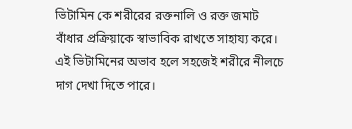ভিটামিন কে শরীরের রক্তনালি ও রক্ত জমাট বাঁধার প্রক্রিয়াকে স্বাভাবিক রাখতে সাহায্য করে। এই ভিটামিনের অভাব হলে সহজেই শরীরে নীলচে দাগ দেখা দিতে পারে।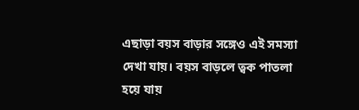এছাড়া বয়স বাড়ার সঙ্গেও এই সমস্যা দেখা যায়। বয়স বাড়লে ত্বক পাতলা হয়ে যায়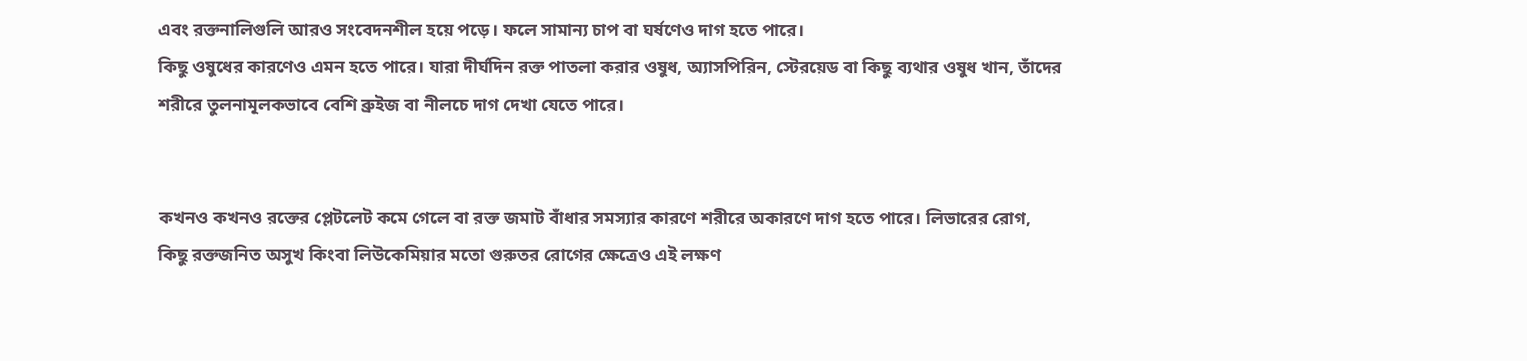এবং রক্তনালিগুলি আরও সংবেদনশীল হয়ে পড়ে। ফলে সামান্য চাপ বা ঘর্ষণেও দাগ হতে পারে।
কিছু ওষুধের কারণেও এমন হতে পারে। যারা দীর্ঘদিন রক্ত পাতলা করার ওষুধ, অ্যাসপিরিন, স্টেরয়েড বা কিছু ব্যথার ওষুধ খান, তাঁদের শরীরে তুলনামূলকভাবে বেশি ব্রুইজ বা নীলচে দাগ দেখা যেতে পারে।


কখনও কখনও রক্তের প্লেটলেট কমে গেলে বা রক্ত জমাট বাঁধার সমস্যার কারণে শরীরে অকারণে দাগ হতে পারে। লিভারের রোগ, কিছু রক্তজনিত অসুখ কিংবা লিউকেমিয়ার মতো গুরুতর রোগের ক্ষেত্রেও এই লক্ষণ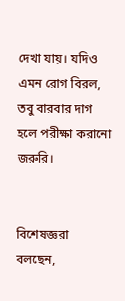দেখা যায়। যদিও এমন রোগ বিরল, তবু বারবার দাগ হলে পরীক্ষা করানো জরুরি।


বিশেষজ্ঞরা বলছেন,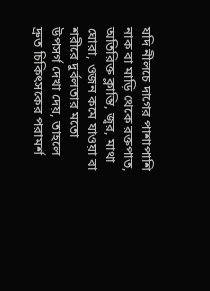যদি নীলচে দাগের পাশাপাশি নাক বা মাড়ি থেকে রক্তপাত, অতিরিক্ত ক্লান্তি, জ্বর, মাথা ঘোরা, ওজন কমে যাওয়া বা শরীরে দুর্বলতার মতো উপসর্গ দেখা দেয়, তাহলে দ্রুত চিকিৎসকের পরামর্শ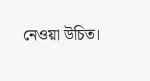নেওয়া উচিত।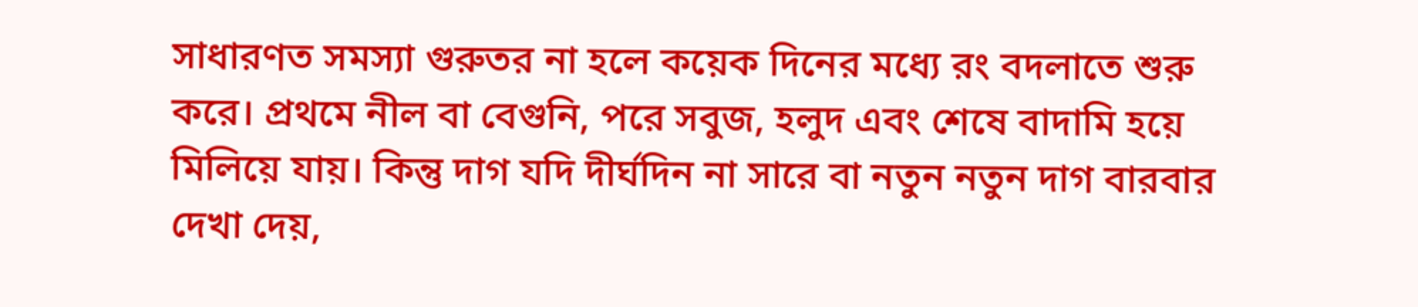সাধারণত সমস্যা গুরুতর না হলে কয়েক দিনের মধ্যে রং বদলাতে শুরু করে। প্রথমে নীল বা বেগুনি, পরে সবুজ, হলুদ এবং শেষে বাদামি হয়ে মিলিয়ে যায়। কিন্তু দাগ যদি দীর্ঘদিন না সারে বা নতুন নতুন দাগ বারবার দেখা দেয়,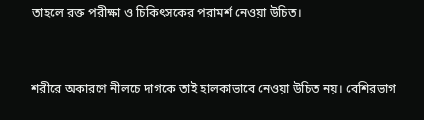তাহলে রক্ত পরীক্ষা ও চিকিৎসকের পরামর্শ নেওয়া উচিত।


শরীরে অকারণে নীলচে দাগকে তাই হালকাভাবে নেওয়া উচিত নয়। বেশিরভাগ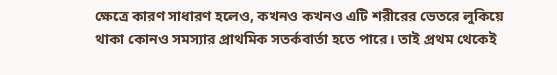ক্ষেত্রে কারণ সাধারণ হলেও, কখনও কখনও এটি শরীরের ভেতরে লুকিয়ে থাকা কোনও সমস্যার প্রাথমিক সতর্কবার্তা হতে পারে। তাই প্রথম থেকেই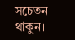সচেতন থাকুন।